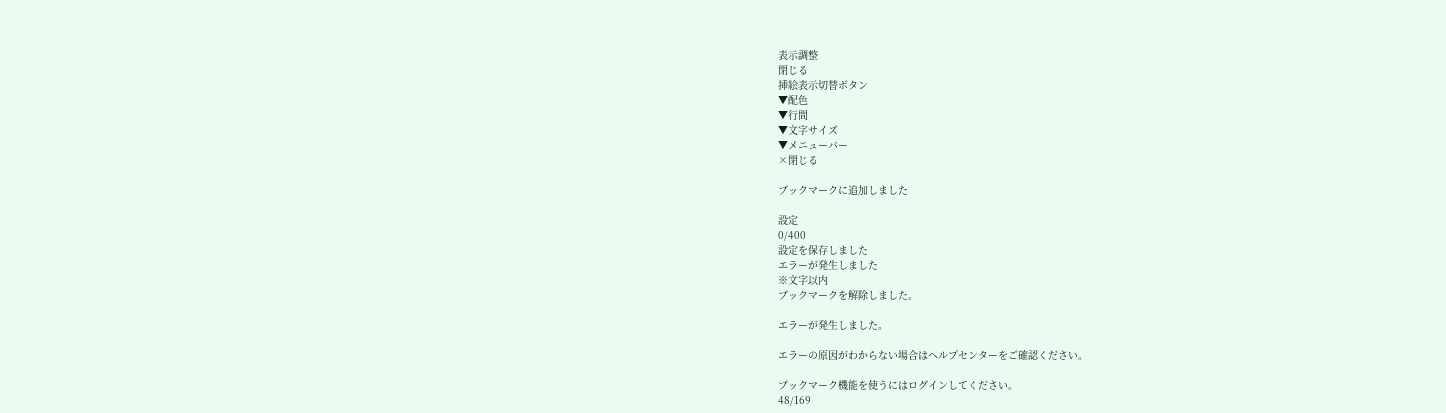表示調整
閉じる
挿絵表示切替ボタン
▼配色
▼行間
▼文字サイズ
▼メニューバー
×閉じる

ブックマークに追加しました

設定
0/400
設定を保存しました
エラーが発生しました
※文字以内
ブックマークを解除しました。

エラーが発生しました。

エラーの原因がわからない場合はヘルプセンターをご確認ください。

ブックマーク機能を使うにはログインしてください。
48/169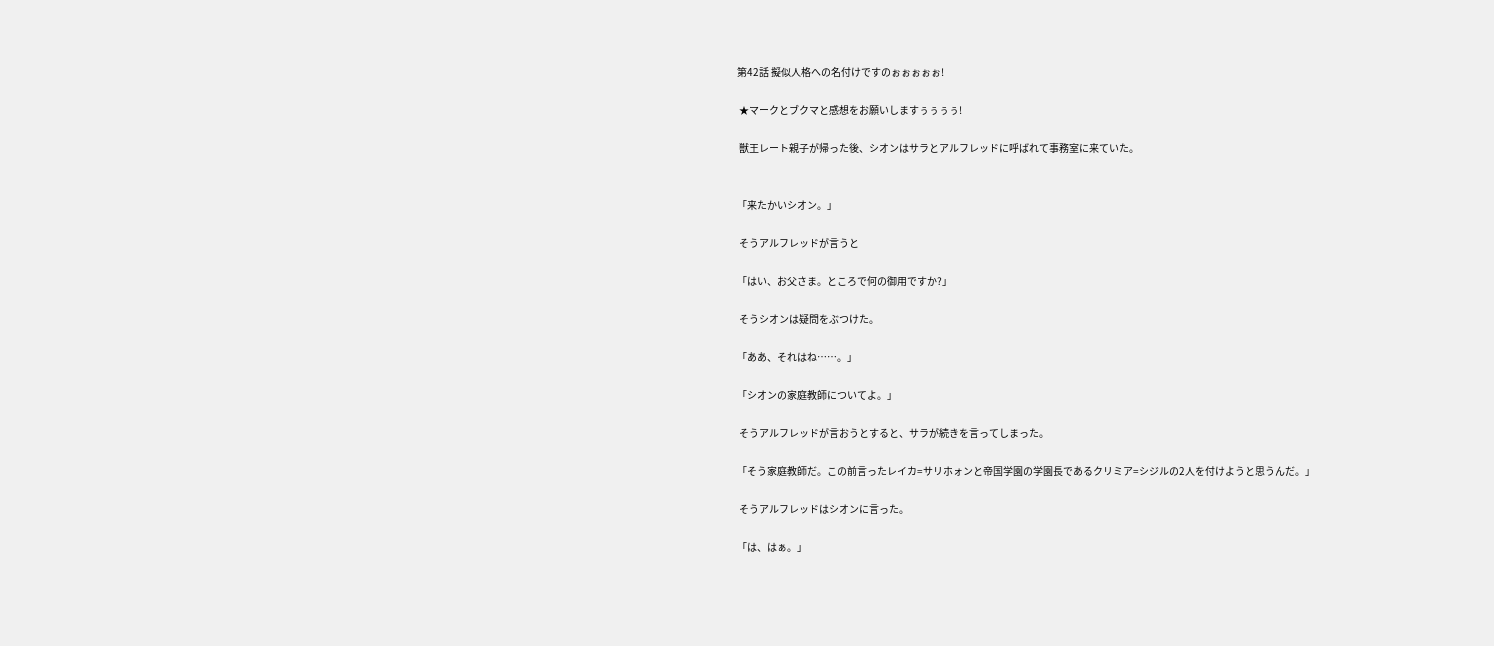第42話 擬似人格への名付けですのぉぉぉぉぉ!

 ★マークとブクマと感想をお願いしますぅぅぅぅ!

 獣王レート親子が帰った後、シオンはサラとアルフレッドに呼ばれて事務室に来ていた。


「来たかいシオン。」

 そうアルフレッドが言うと

「はい、お父さま。ところで何の御用ですか?」

 そうシオンは疑問をぶつけた。

「ああ、それはね……。」

「シオンの家庭教師についてよ。」

 そうアルフレッドが言おうとすると、サラが続きを言ってしまった。

「そう家庭教師だ。この前言ったレイカ=サリホォンと帝国学園の学園長であるクリミア=シジルの2人を付けようと思うんだ。」

 そうアルフレッドはシオンに言った。

「は、はぁ。」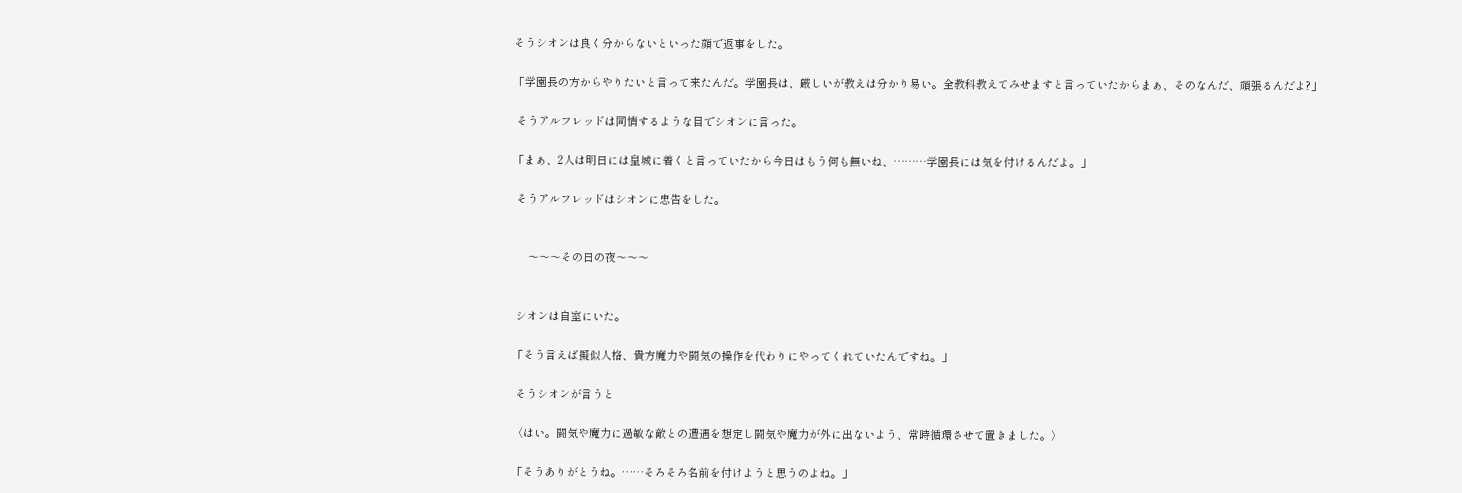そうシオンは良く分からないといった顔で返事をした。

「学園長の方からやりたいと言って来たんだ。学園長は、厳しいが教えは分かり易い。全教科教えてみせますと言っていたからまぁ、そのなんだ、頑張るんだよ?」

 そうアルフレッドは同情するような目でシオンに言った。

「まぁ、2人は明日には皇城に着くと言っていたから今日はもう何も無いね、………学園長には気を付けるんだよ。」

 そうアルフレッドはシオンに忠告をした。


     〜〜〜その日の夜〜〜〜


 シオンは自室にいた。

「そう言えば擬似人格、貴方魔力や闘気の操作を代わりにやってくれていたんですね。」

 そうシオンが言うと

〈はい。闘気や魔力に過敏な敵との遭遇を想定し闘気や魔力が外に出ないよう、常時循環させて置きました。〉

「そうありがとうね。……そろそろ名前を付けようと思うのよね。」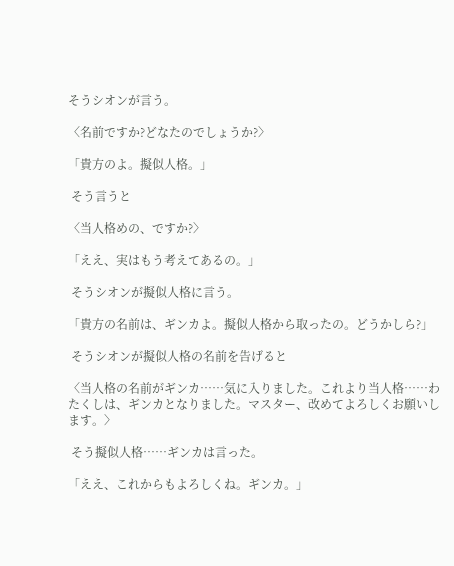そうシオンが言う。

〈名前ですか?どなたのでしょうか?〉

「貴方のよ。擬似人格。」

 そう言うと

〈当人格めの、ですか?〉

「ええ、実はもう考えてあるの。」

 そうシオンが擬似人格に言う。

「貴方の名前は、ギンカよ。擬似人格から取ったの。どうかしら?」

 そうシオンが擬似人格の名前を告げると

〈当人格の名前がギンカ……気に入りました。これより当人格……わたくしは、ギンカとなりました。マスター、改めてよろしくお願いします。〉

 そう擬似人格……ギンカは言った。

「ええ、これからもよろしくね。ギンカ。」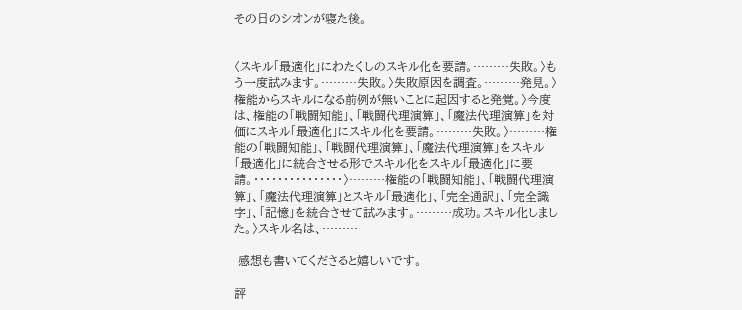その日のシオンが寝た後。


〈スキル「最適化」にわたくしのスキル化を要請。………失敗。〉もう一度試みます。………失敗。〉失敗原因を調査。………発見。〉権能からスキルになる前例が無いことに起因すると発覚。〉今度は、権能の「戦闘知能」、「戦闘代理演算」、「魔法代理演算」を対価にスキル「最適化」にスキル化を要請。………失敗。〉………権能の「戦闘知能」、「戦闘代理演算」、「魔法代理演算」をスキル「最適化」に統合させる形でスキル化をスキル「最適化」に要請。・・・・・・・・・・・・・・・〉………権能の「戦闘知能」、「戦闘代理演算」、「魔法代理演算」とスキル「最適化」、「完全通訳」、「完全識字」、「記憶」を統合させて試みます。………成功。スキル化しました。〉スキル名は、………

 感想も書いてくださると嬉しいです。

評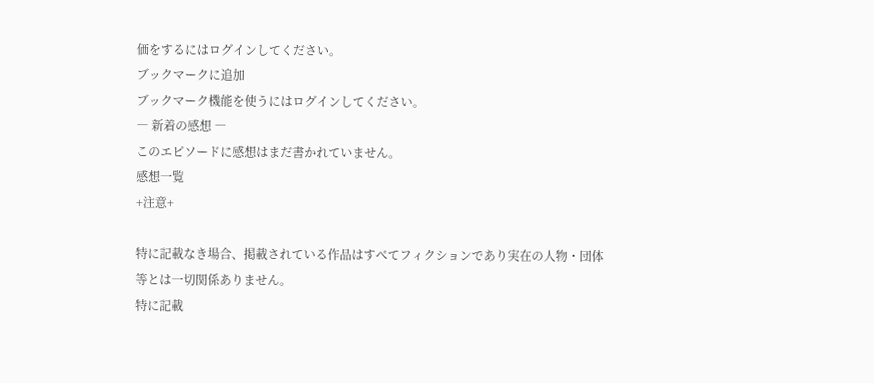価をするにはログインしてください。
ブックマークに追加
ブックマーク機能を使うにはログインしてください。
― 新着の感想 ―
このエピソードに感想はまだ書かれていません。
感想一覧
+注意+

特に記載なき場合、掲載されている作品はすべてフィクションであり実在の人物・団体等とは一切関係ありません。
特に記載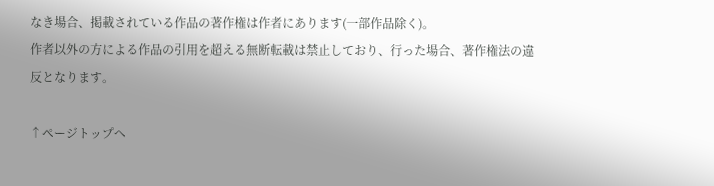なき場合、掲載されている作品の著作権は作者にあります(一部作品除く)。
作者以外の方による作品の引用を超える無断転載は禁止しており、行った場合、著作権法の違反となります。

↑ページトップへ